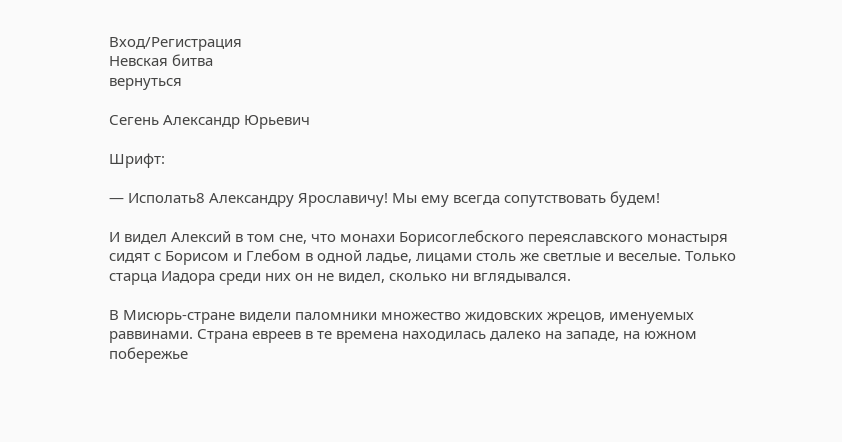Вход/Регистрация
Невская битва
вернуться

Сегень Александр Юрьевич

Шрифт:

— Исполать8 Александру Ярославичу! Мы ему всегда сопутствовать будем!

И видел Алексий в том сне, что монахи Борисоглебского переяславского монастыря сидят с Борисом и Глебом в одной ладье, лицами столь же светлые и веселые. Только старца Иадора среди них он не видел, сколько ни вглядывался.

В Мисюрь-стране видели паломники множество жидовских жрецов, именуемых раввинами. Страна евреев в те времена находилась далеко на западе, на южном побережье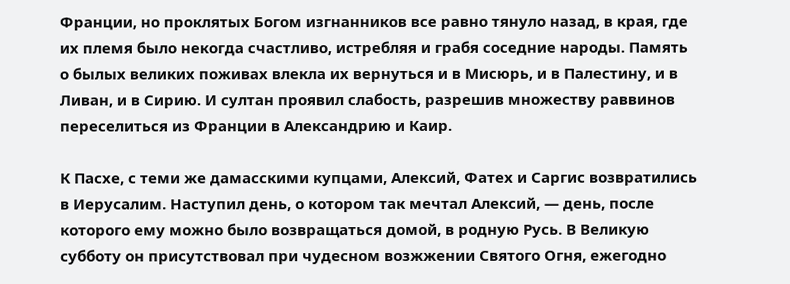Франции, но проклятых Богом изгнанников все равно тянуло назад, в края, где их племя было некогда счастливо, истребляя и грабя соседние народы. Память о былых великих поживах влекла их вернуться и в Мисюрь, и в Палестину, и в Ливан, и в Сирию. И султан проявил слабость, разрешив множеству раввинов переселиться из Франции в Александрию и Каир.

К Пасхе, с теми же дамасскими купцами, Алексий, Фатех и Саргис возвратились в Иерусалим. Наступил день, о котором так мечтал Алексий, — день, после которого ему можно было возвращаться домой, в родную Русь. В Великую субботу он присутствовал при чудесном возжжении Святого Огня, ежегодно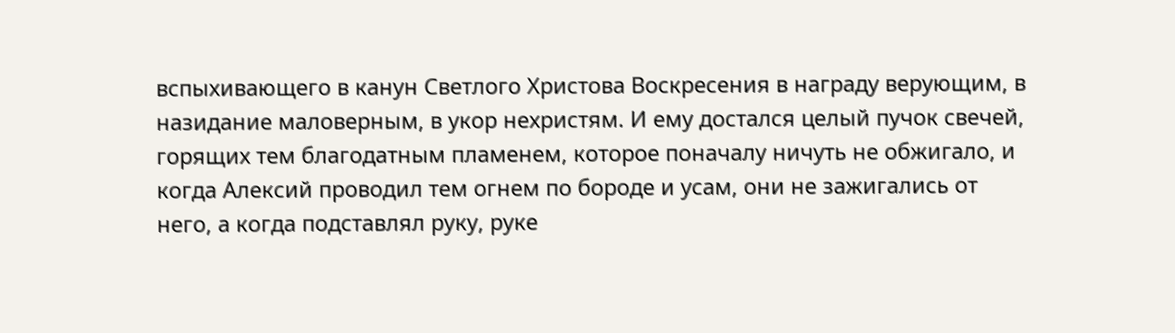вспыхивающего в канун Светлого Христова Воскресения в награду верующим, в назидание маловерным, в укор нехристям. И ему достался целый пучок свечей, горящих тем благодатным пламенем, которое поначалу ничуть не обжигало, и когда Алексий проводил тем огнем по бороде и усам, они не зажигались от него, а когда подставлял руку, руке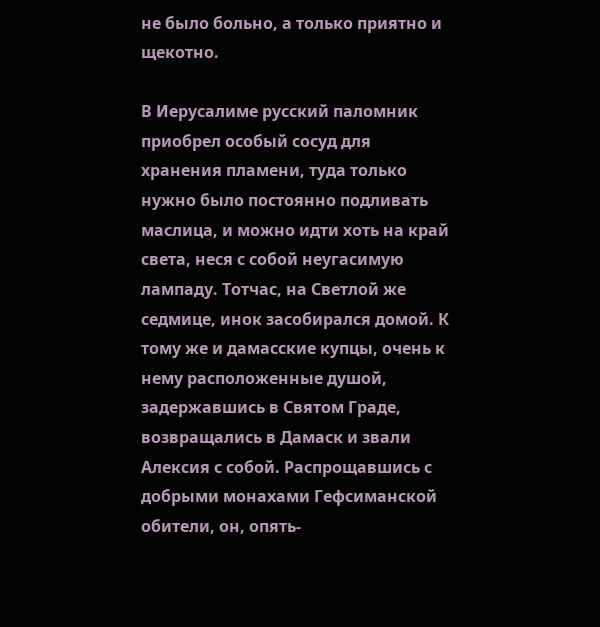не было больно, а только приятно и щекотно.

В Иерусалиме русский паломник приобрел особый сосуд для хранения пламени, туда только нужно было постоянно подливать маслица, и можно идти хоть на край света, неся с собой неугасимую лампаду. Тотчас, на Светлой же седмице, инок засобирался домой. К тому же и дамасские купцы, очень к нему расположенные душой, задержавшись в Святом Граде, возвращались в Дамаск и звали Алексия с собой. Распрощавшись с добрыми монахами Гефсиманской обители, он, опять-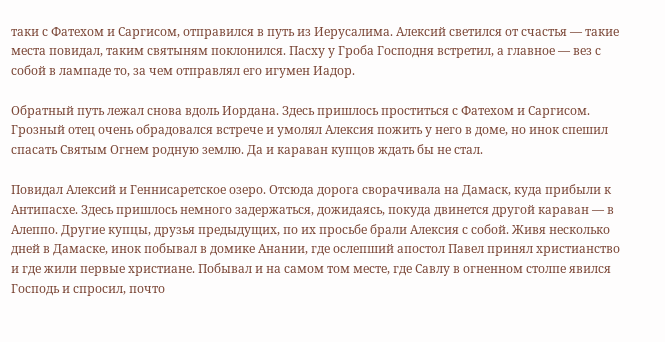таки с Фатехом и Саргисом, отправился в путь из Иерусалима. Алексий светился от счастья — такие места повидал, таким святыням поклонился. Пасху у Гроба Господня встретил, а главное — вез с собой в лампаде то, за чем отправлял его игумен Иадор.

Обратный путь лежал снова вдоль Иордана. Здесь пришлось проститься с Фатехом и Саргисом. Грозный отец очень обрадовался встрече и умолял Алексия пожить у него в доме, но инок спешил спасать Святым Огнем родную землю. Да и караван купцов ждать бы не стал.

Повидал Алексий и Геннисаретское озеро. Отсюда дорога сворачивала на Дамаск, куда прибыли к Антипасхе. Здесь пришлось немного задержаться, дожидаясь, покуда двинется другой караван — в Алеппо. Другие купцы, друзья предыдущих, по их просьбе брали Алексия с собой. Живя несколько дней в Дамаске, инок побывал в домике Анании, где ослепший апостол Павел принял христианство и где жили первые христиане. Побывал и на самом том месте, где Савлу в огненном столпе явился Господь и спросил, почто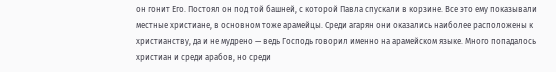он гонит Его. Постоял он под той башней, с которой Павла спускали в корзине. Все это ему показывали местные христиане, в основном тоже арамейцы. Среди агарян они оказались наиболее расположены к христианству, да и не мудрено — ведь Господь говорил именно на арамейском языке. Много попадалось христиан и среди арабов, но среди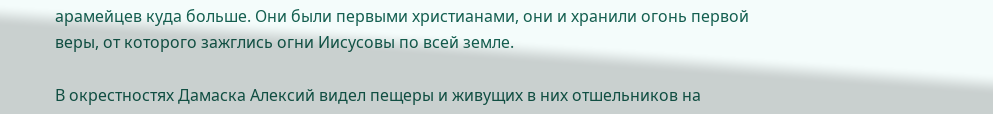арамейцев куда больше. Они были первыми христианами, они и хранили огонь первой веры, от которого зажглись огни Иисусовы по всей земле.

В окрестностях Дамаска Алексий видел пещеры и живущих в них отшельников на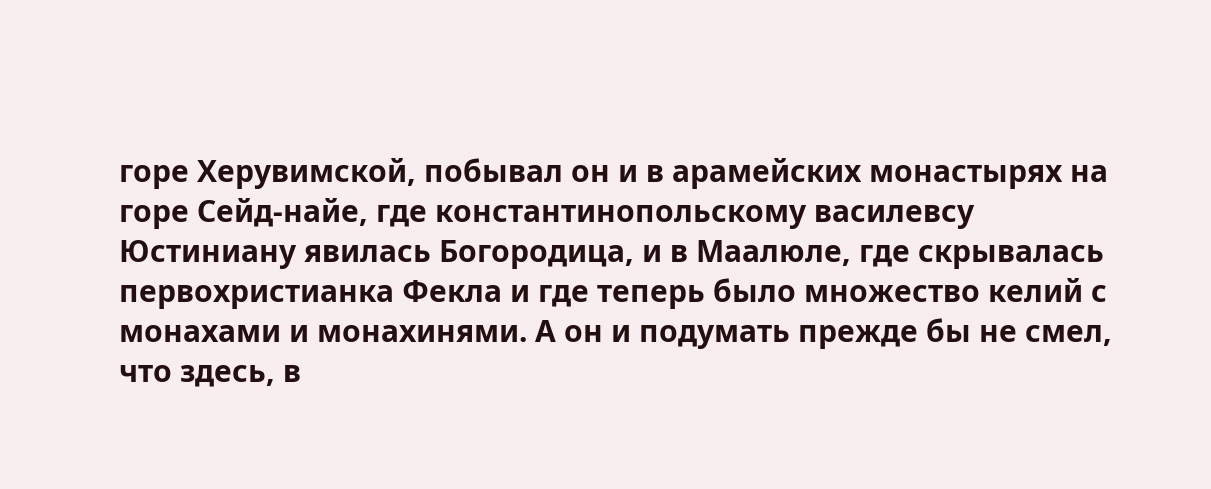горе Херувимской, побывал он и в арамейских монастырях на горе Сейд-найе, где константинопольскому василевсу Юстиниану явилась Богородица, и в Маалюле, где скрывалась первохристианка Фекла и где теперь было множество келий с монахами и монахинями. А он и подумать прежде бы не смел, что здесь, в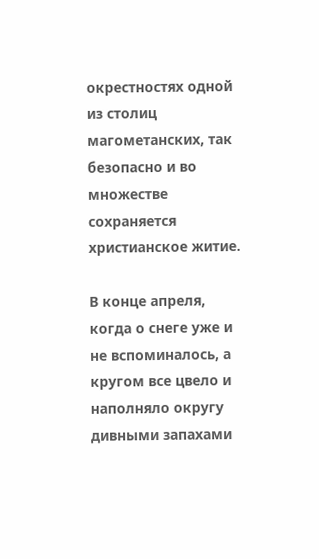окрестностях одной из столиц магометанских, так безопасно и во множестве сохраняется христианское житие.

В конце апреля, когда о снеге уже и не вспоминалось, а кругом все цвело и наполняло округу дивными запахами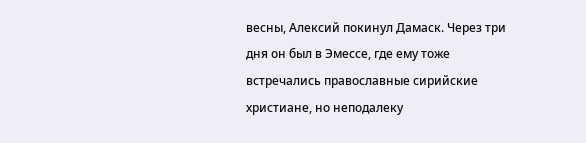весны, Алексий покинул Дамаск. Через три дня он был в Эмессе, где ему тоже встречались православные сирийские христиане, но неподалеку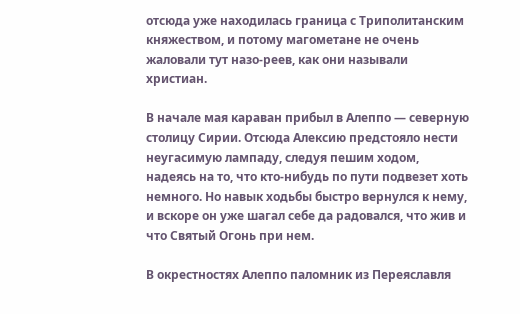отсюда уже находилась граница с Триполитанским княжеством, и потому магометане не очень жаловали тут назо-реев, как они называли христиан.

В начале мая караван прибыл в Алеппо — северную столицу Сирии. Отсюда Алексию предстояло нести неугасимую лампаду, следуя пешим ходом, надеясь на то, что кто-нибудь по пути подвезет хоть немного. Но навык ходьбы быстро вернулся к нему, и вскоре он уже шагал себе да радовался, что жив и что Святый Огонь при нем.

В окрестностях Алеппо паломник из Переяславля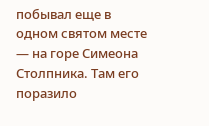побывал еще в одном святом месте — на горе Симеона Столпника. Там его поразило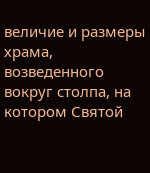величие и размеры храма, возведенного вокруг столпа, на котором Святой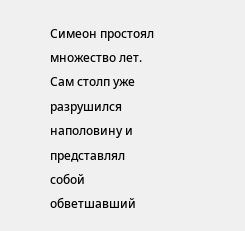Симеон простоял множество лет. Сам столп уже разрушился наполовину и представлял собой обветшавший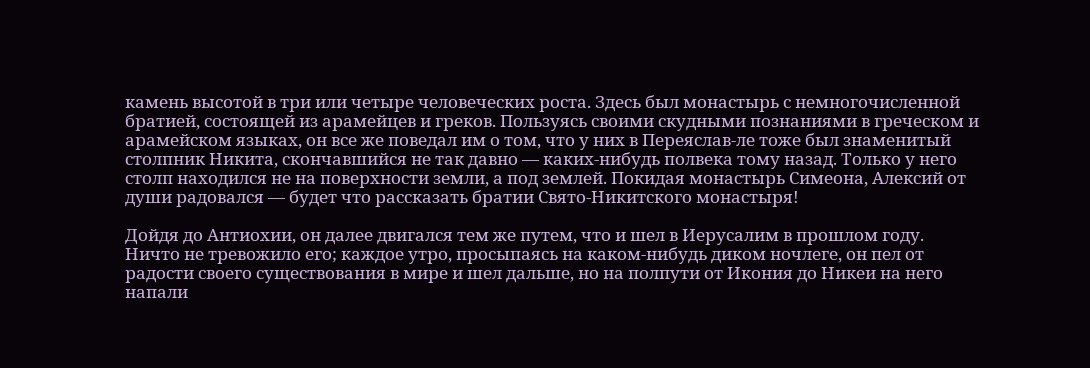камень высотой в три или четыре человеческих роста. Здесь был монастырь с немногочисленной братией, состоящей из арамейцев и греков. Пользуясь своими скудными познаниями в греческом и арамейском языках, он все же поведал им о том, что у них в Переяслав-ле тоже был знаменитый столпник Никита, скончавшийся не так давно — каких-нибудь полвека тому назад. Только у него столп находился не на поверхности земли, а под землей. Покидая монастырь Симеона, Алексий от души радовался — будет что рассказать братии Свято-Никитского монастыря!

Дойдя до Антиохии, он далее двигался тем же путем, что и шел в Иерусалим в прошлом году. Ничто не тревожило его; каждое утро, просыпаясь на каком-нибудь диком ночлеге, он пел от радости своего существования в мире и шел дальше, но на полпути от Икония до Никеи на него напали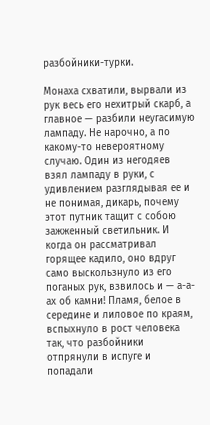разбойники-турки.

Монаха схватили, вырвали из рук весь его нехитрый скарб, а главное — разбили неугасимую лампаду. Не нарочно, а по какому-то невероятному случаю. Один из негодяев взял лампаду в руки, с удивлением разглядывая ее и не понимая, дикарь, почему этот путник тащит с собою зажженный светильник. И когда он рассматривал горящее кадило, оно вдруг само выскользнуло из его поганых рук, взвилось и — а-а-ах об камни! Пламя, белое в середине и лиловое по краям, вспыхнуло в рост человека так, что разбойники отпрянули в испуге и попадали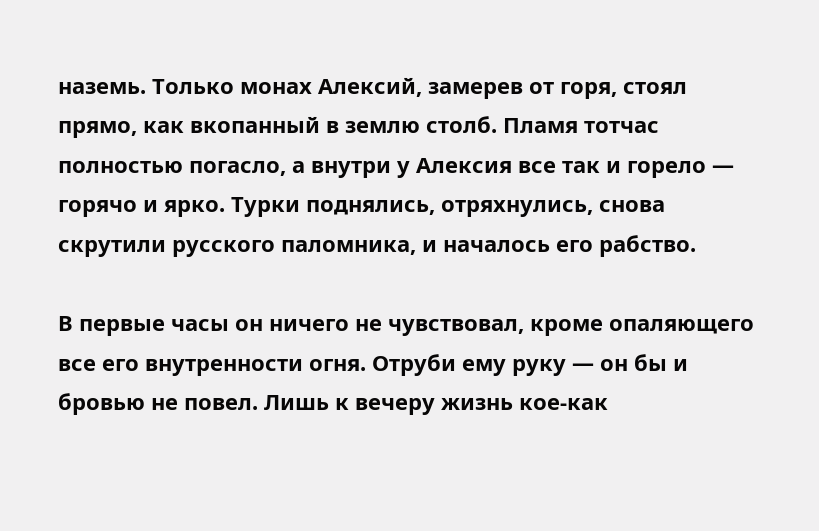наземь. Только монах Алексий, замерев от горя, стоял прямо, как вкопанный в землю столб. Пламя тотчас полностью погасло, а внутри у Алексия все так и горело — горячо и ярко. Турки поднялись, отряхнулись, снова скрутили русского паломника, и началось его рабство.

В первые часы он ничего не чувствовал, кроме опаляющего все его внутренности огня. Отруби ему руку — он бы и бровью не повел. Лишь к вечеру жизнь кое-как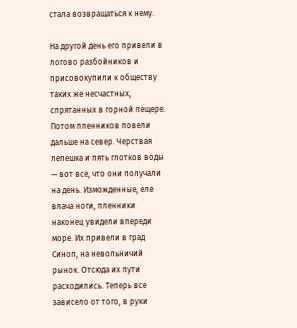стала возвращаться к нему.

На другой день его привели в логово разбойников и присовокупили к обществу таких же несчастных, спрятанных в горной пещере. Потом пленников повели дальше на север. Черствая лепешка и пять глотков воды — вот все, что они получали на день. Изможденные, еле влача ноги, пленники наконец увидели впереди море. Их привели в град Синоп, на невольничий рынок. Отсюда их пути расходились. Теперь все зависело от того, в руки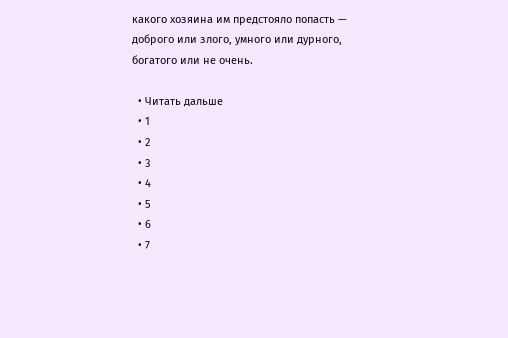какого хозяина им предстояло попасть — доброго или злого, умного или дурного, богатого или не очень.

  • Читать дальше
  • 1
  • 2
  • 3
  • 4
  • 5
  • 6
  • 7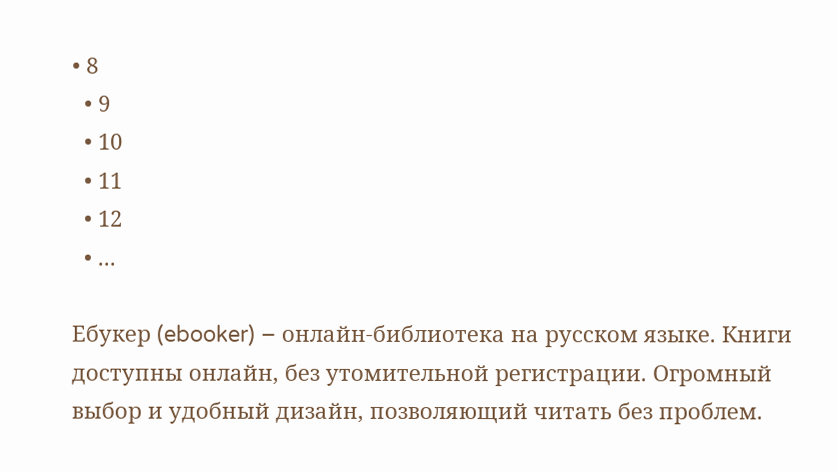• 8
  • 9
  • 10
  • 11
  • 12
  • ...

Ебукер (ebooker) – онлайн-библиотека на русском языке. Книги доступны онлайн, без утомительной регистрации. Огромный выбор и удобный дизайн, позволяющий читать без проблем.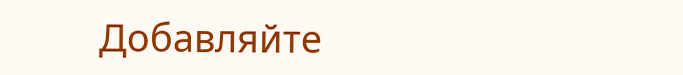Добавляйте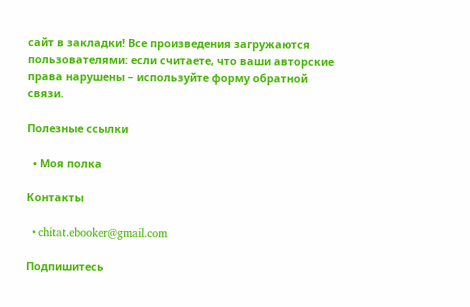сайт в закладки! Все произведения загружаются пользователями: если считаете, что ваши авторские права нарушены – используйте форму обратной связи.

Полезные ссылки

  • Моя полка

Контакты

  • chitat.ebooker@gmail.com

Подпишитесь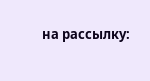на рассылку: